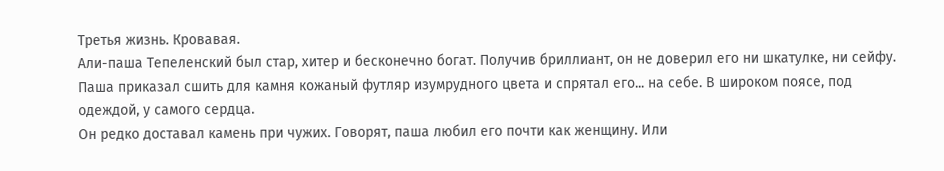Третья жизнь. Кровавая.
Али-паша Тепеленский был стар, хитер и бесконечно богат. Получив бриллиант, он не доверил его ни шкатулке, ни сейфу. Паша приказал сшить для камня кожаный футляр изумрудного цвета и спрятал его... на себе. В широком поясе, под одеждой, у самого сердца.
Он редко доставал камень при чужих. Говорят, паша любил его почти как женщину. Или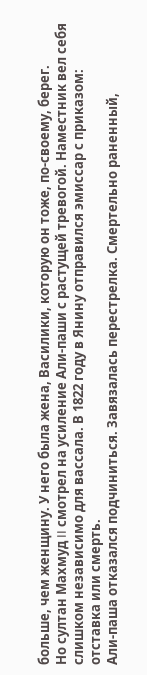больше, чем женщину. У него была жена, Василики, которую он тоже, по-своему, берег.
Но султан Махмуд II смотрел на усиление Али-паши с растущей тревогой. Наместник вел себя слишком независимо для вассала. В 1822 году в Янину отправился эмиссар с приказом: отставка или смерть.
Али-паша отказался подчиниться. Завязалась перестрелка. Смертельно раненный,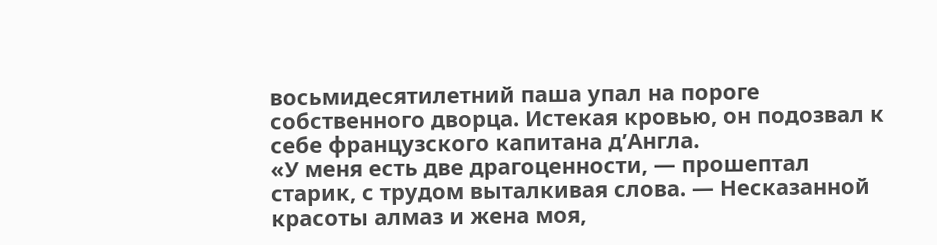восьмидесятилетний паша упал на пороге собственного дворца. Истекая кровью, он подозвал к себе французского капитана д’Англа.
«У меня есть две драгоценности, — прошептал старик, с трудом выталкивая слова. — Несказанной красоты алмаз и жена моя,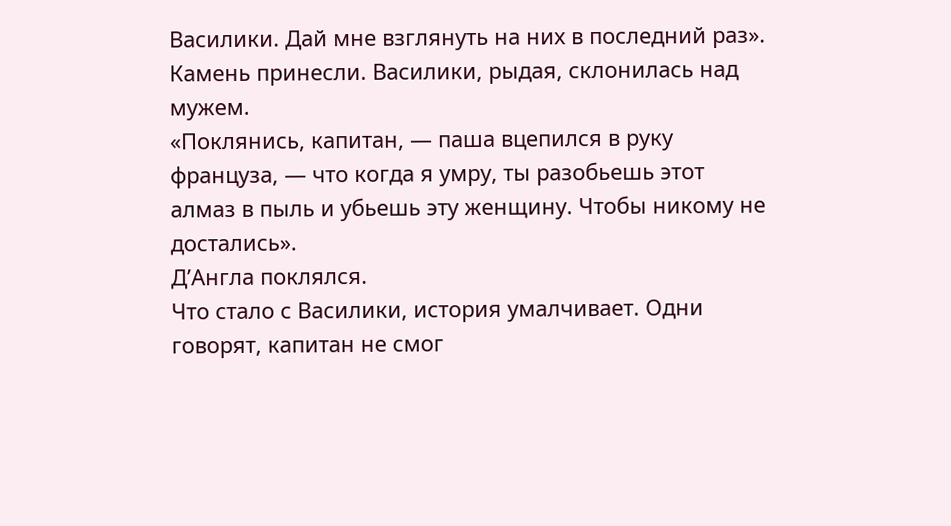Василики. Дай мне взглянуть на них в последний раз».
Камень принесли. Василики, рыдая, склонилась над мужем.
«Поклянись, капитан, — паша вцепился в руку француза, — что когда я умру, ты разобьешь этот алмаз в пыль и убьешь эту женщину. Чтобы никому не достались».
Д’Англа поклялся.
Что стало с Василики, история умалчивает. Одни говорят, капитан не смог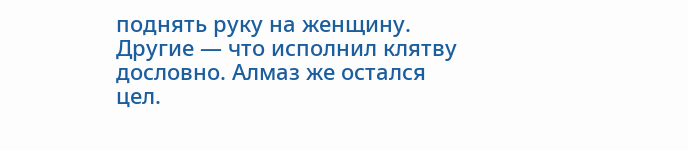поднять руку на женщину. Другие — что исполнил клятву дословно. Алмаз же остался цел.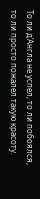То ли д’Англа не успел, то ли побоялся, то ли просто пожалел такую красоту.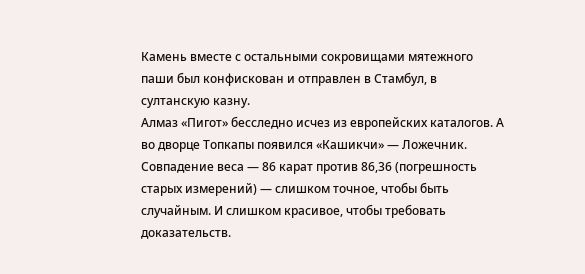Камень вместе с остальными сокровищами мятежного паши был конфискован и отправлен в Стамбул, в султанскую казну.
Алмаз «Пигот» бесследно исчез из европейских каталогов. А во дворце Топкапы появился «Кашикчи» — Ложечник. Совпадение веса — 86 карат против 86,36 (погрешность старых измерений) — слишком точное, чтобы быть случайным. И слишком красивое, чтобы требовать доказательств.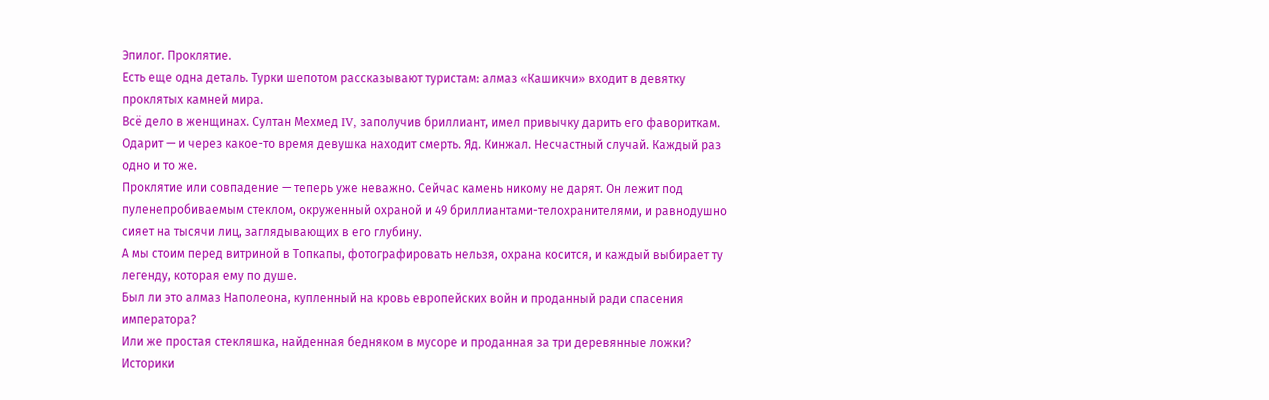Эпилог. Проклятие.
Есть еще одна деталь. Турки шепотом рассказывают туристам: алмаз «Кашикчи» входит в девятку проклятых камней мира.
Всё дело в женщинах. Султан Мехмед IV, заполучив бриллиант, имел привычку дарить его фавориткам. Одарит — и через какое-то время девушка находит смерть. Яд. Кинжал. Несчастный случай. Каждый раз одно и то же.
Проклятие или совпадение — теперь уже неважно. Сейчас камень никому не дарят. Он лежит под пуленепробиваемым стеклом, окруженный охраной и 49 бриллиантами-телохранителями, и равнодушно сияет на тысячи лиц, заглядывающих в его глубину.
А мы стоим перед витриной в Топкапы, фотографировать нельзя, охрана косится, и каждый выбирает ту легенду, которая ему по душе.
Был ли это алмаз Наполеона, купленный на кровь европейских войн и проданный ради спасения императора?
Или же простая стекляшка, найденная бедняком в мусоре и проданная за три деревянные ложки?
Историки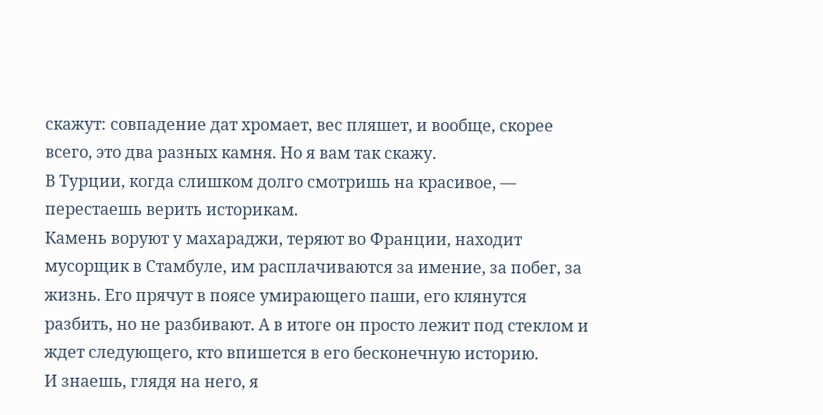скажут: совпадение дат хромает, вес пляшет, и вообще, скорее всего, это два разных камня. Но я вам так скажу.
В Турции, когда слишком долго смотришь на красивое, — перестаешь верить историкам.
Камень воруют у махараджи, теряют во Франции, находит мусорщик в Стамбуле, им расплачиваются за имение, за побег, за жизнь. Его прячут в поясе умирающего паши, его клянутся разбить, но не разбивают. А в итоге он просто лежит под стеклом и ждет следующего, кто впишется в его бесконечную историю.
И знаешь, глядя на него, я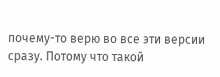почему-то верю во все эти версии сразу. Потому что такой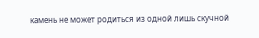камень не может родиться из одной лишь скучной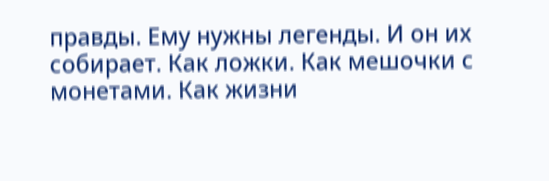правды. Ему нужны легенды. И он их собирает. Как ложки. Как мешочки с монетами. Как жизни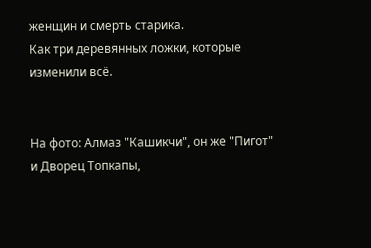женщин и смерть старика.
Как три деревянных ложки, которые изменили всё.


На фото: Алмаз "Кашикчи", он же "Пигот" и Дворец Топкапы,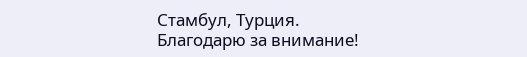Стамбул, Турция.
Благодарю за внимание!